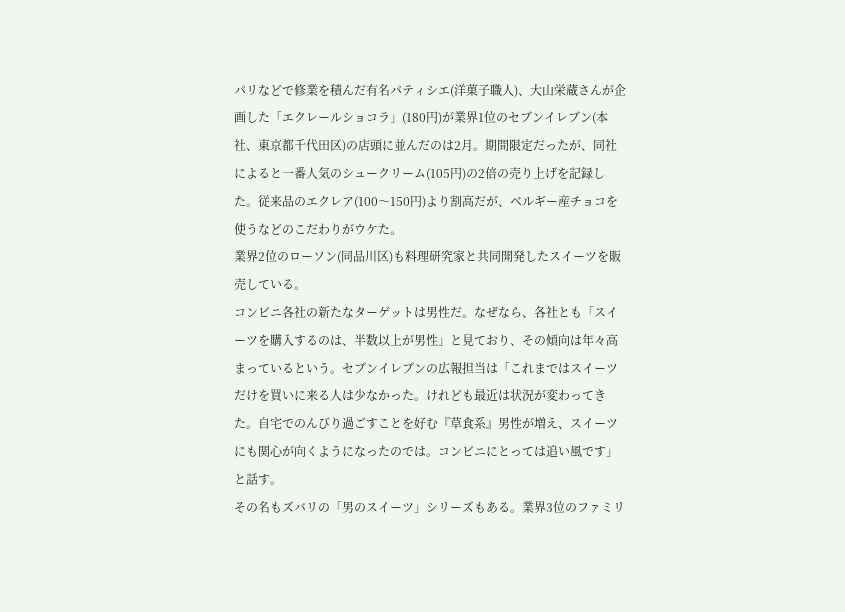パリなどで修業を積んだ有名パティシエ(洋菓子職人)、大山栄蔵さんが企画した「エクレールショコラ」(180円)が業界1位のセブンイレブン(本社、東京都千代田区)の店頭に並んだのは2月。期間限定だったが、同社によると一番人気のシュークリーム(105円)の2倍の売り上げを記録した。従来品のエクレア(100〜150円)より割高だが、ベルギー産チョコを使うなどのこだわりがウケた。
業界2位のローソン(同品川区)も料理研究家と共同開発したスイーツを販売している。
コンビニ各社の新たなターゲットは男性だ。なぜなら、各社とも「スイーツを購入するのは、半数以上が男性」と見ており、その傾向は年々高まっているという。セブンイレブンの広報担当は「これまではスイーツだけを買いに来る人は少なかった。けれども最近は状況が変わってきた。自宅でのんびり過ごすことを好む『草食系』男性が増え、スイーツにも関心が向くようになったのでは。コンビニにとっては追い風です」と話す。
その名もズバリの「男のスイーツ」シリーズもある。業界3位のファミリ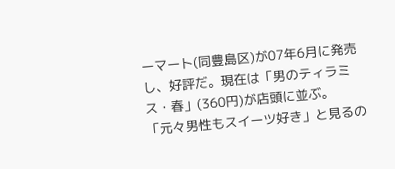ーマート(同豊島区)が07年6月に発売し、好評だ。現在は「男のティラミス・春」(360円)が店頭に並ぶ。
「元々男性もスイーツ好き」と見るの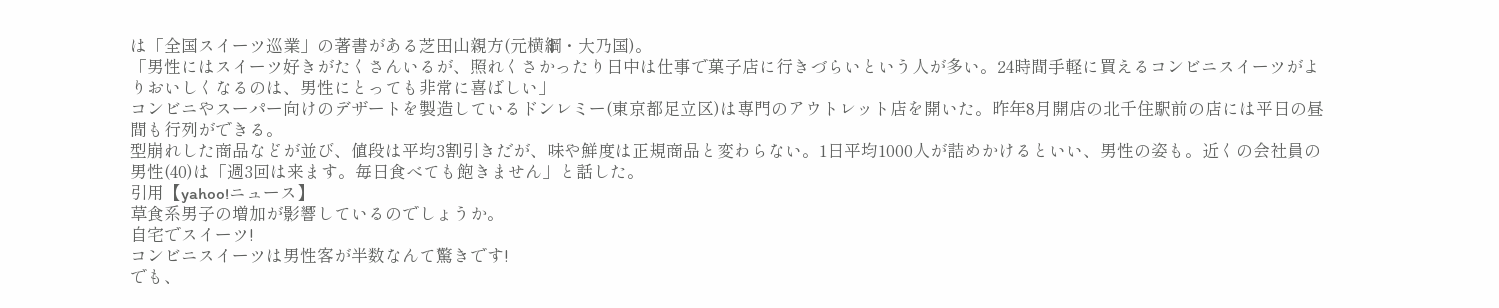は「全国スイーツ巡業」の著書がある芝田山親方(元横綱・大乃国)。
「男性にはスイーツ好きがたくさんいるが、照れくさかったり日中は仕事で菓子店に行きづらいという人が多い。24時間手軽に買えるコンビニスイーツがよりおいしくなるのは、男性にとっても非常に喜ばしい」
コンビニやスーパー向けのデザートを製造しているドンレミー(東京都足立区)は専門のアウトレット店を開いた。昨年8月開店の北千住駅前の店には平日の昼間も行列ができる。
型崩れした商品などが並び、値段は平均3割引きだが、味や鮮度は正規商品と変わらない。1日平均1000人が詰めかけるといい、男性の姿も。近くの会社員の男性(40)は「週3回は来ます。毎日食べても飽きません」と話した。
引用【yahoo!ニュース】
草食系男子の増加が影響しているのでしょうか。
自宅でスイーツ!
コンビニスイーツは男性客が半数なんて驚きです!
でも、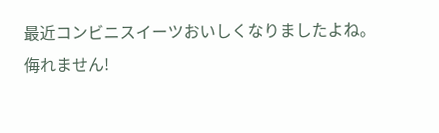最近コンビニスイーツおいしくなりましたよね。
侮れません!